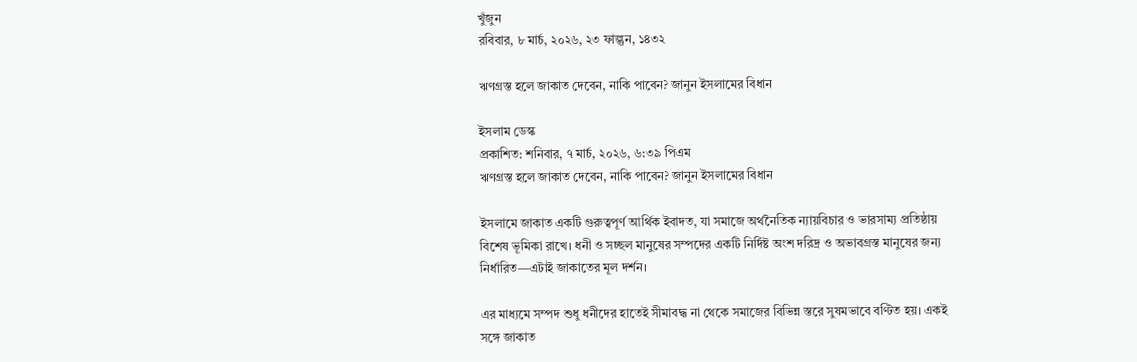খুঁজুন
রবিবার, ৮ মার্চ, ২০২৬, ২৩ ফাল্গুন, ১৪৩২

ঋণগ্রস্ত হলে জাকাত দেবেন, নাকি পাবেন? জানুন ইসলামের বিধান

ইসলাম ডেস্ক
প্রকাশিত: শনিবার, ৭ মার্চ, ২০২৬, ৬:৩৯ পিএম
ঋণগ্রস্ত হলে জাকাত দেবেন, নাকি পাবেন? জানুন ইসলামের বিধান

ইসলামে জাকাত একটি গুরুত্বপূর্ণ আর্থিক ইবাদত, যা সমাজে অর্থনৈতিক ন্যায়বিচার ও ভারসাম্য প্রতিষ্ঠায় বিশেষ ভূমিকা রাখে। ধনী ও সচ্ছল মানুষের সম্পদের একটি নির্দিষ্ট অংশ দরিদ্র ও অভাবগ্রস্ত মানুষের জন্য নির্ধারিত—এটাই জাকাতের মূল দর্শন।

এর মাধ্যমে সম্পদ শুধু ধনীদের হাতেই সীমাবদ্ধ না থেকে সমাজের বিভিন্ন স্তরে সুষমভাবে বণ্টিত হয়। একই সঙ্গে জাকাত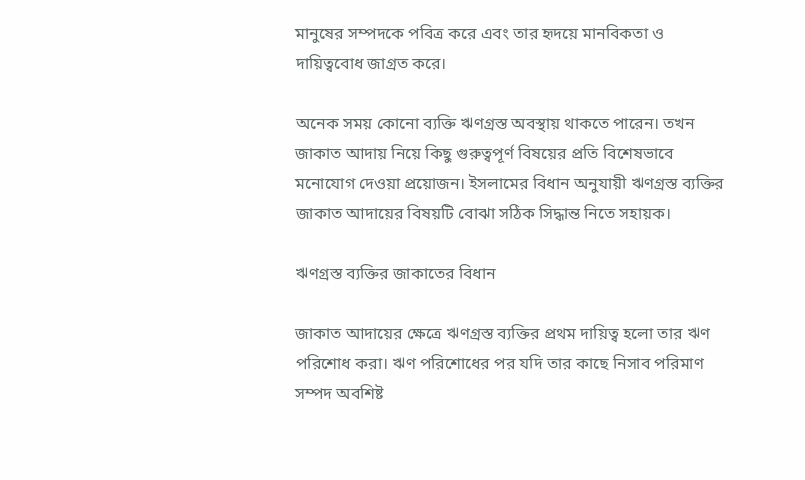মানুষের সম্পদকে পবিত্র করে এবং তার হৃদয়ে মানবিকতা ও দায়িত্ববোধ জাগ্রত করে।

অনেক সময় কোনো ব্যক্তি ঋণগ্রস্ত অবস্থায় থাকতে পারেন। তখন জাকাত আদায় নিয়ে কিছু গুরুত্বপূর্ণ বিষয়ের প্রতি বিশেষভাবে মনোযোগ দেওয়া প্রয়োজন। ইসলামের বিধান অনুযায়ী ঋণগ্রস্ত ব্যক্তির জাকাত আদায়ের বিষয়টি বোঝা সঠিক সিদ্ধান্ত নিতে সহায়ক।

ঋণগ্রস্ত ব্যক্তির জাকাতের বিধান

জাকাত আদায়ের ক্ষেত্রে ঋণগ্রস্ত ব্যক্তির প্রথম দায়িত্ব হলো তার ঋণ পরিশোধ করা। ঋণ পরিশোধের পর যদি তার কাছে নিসাব পরিমাণ সম্পদ অবশিষ্ট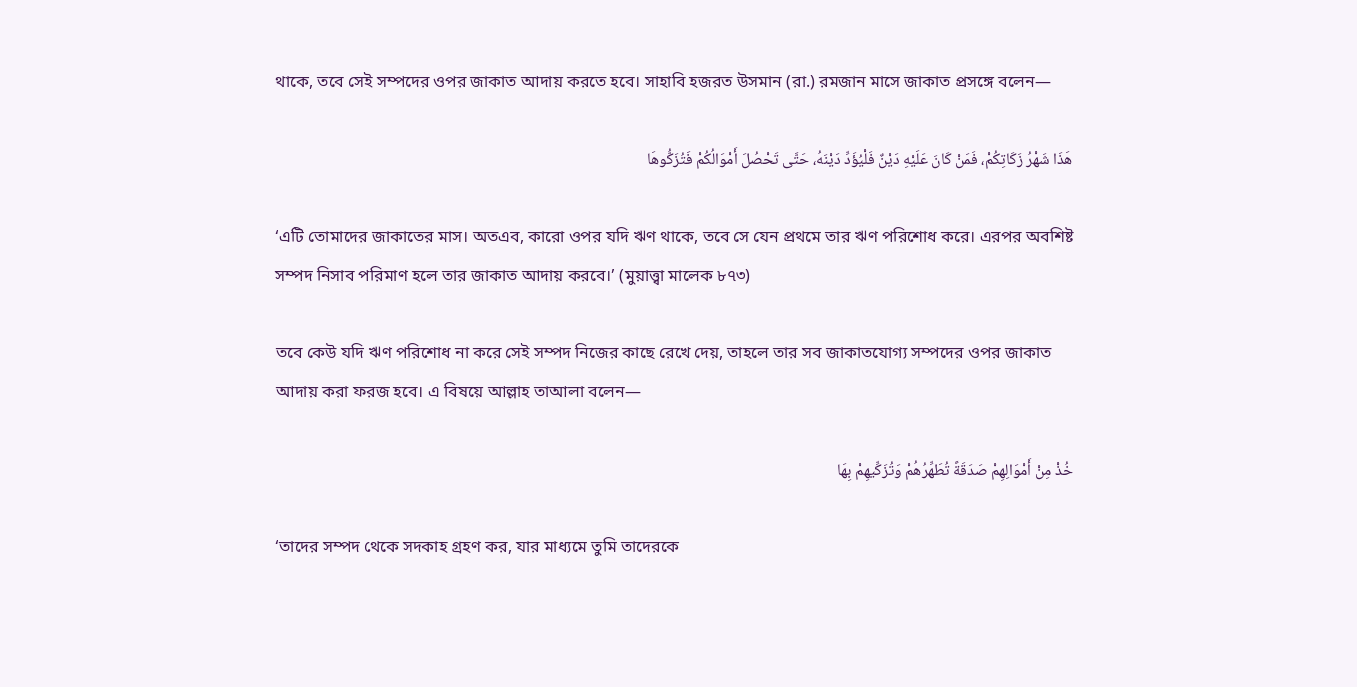থাকে, তবে সেই সম্পদের ওপর জাকাত আদায় করতে হবে। সাহাবি হজরত উসমান (রা.) রমজান মাসে জাকাত প্রসঙ্গে বলেন—

هَذَا شَهْرُ زَكَاتِكُمْ، فَمَنْ كَانَ عَلَيْهِ دَيْنٌ فَلْيُؤَدِّ دَيْنَهُ، حَتَّى تَحْصُلَ أَمْوَالُكُمْ فَتُزَكُّوهَا

‘এটি তোমাদের জাকাতের মাস। অতএব, কারো ওপর যদি ঋণ থাকে, তবে সে যেন প্রথমে তার ঋণ পরিশোধ করে। এরপর অবশিষ্ট সম্পদ নিসাব পরিমাণ হলে তার জাকাত আদায় করবে।’ (মুয়াত্ত্বা মালেক ৮৭৩)

তবে কেউ যদি ঋণ পরিশোধ না করে সেই সম্পদ নিজের কাছে রেখে দেয়, তাহলে তার সব জাকাতযোগ্য সম্পদের ওপর জাকাত আদায় করা ফরজ হবে। এ বিষয়ে আল্লাহ তাআলা বলেন—

خُذْ مِنْ أَمْوَالِهِمْ صَدَقَةً تُطَهِّرُهُمْ وَتُزَكِّيهِمْ بِهَا

‘তাদের সম্পদ থেকে সদকাহ গ্রহণ কর, যার মাধ্যমে তুমি তাদেরকে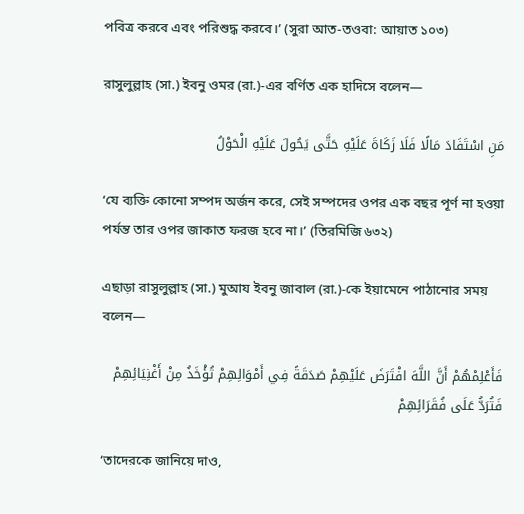পবিত্র করবে এবং পরিশুদ্ধ করবে।’ (সুরা আত-তওবা: আয়াত ১০৩)

রাসুলুল্লাহ (সা.) ইবনু ওমর (রা.)-এর বর্ণিত এক হাদিসে বলেন—

مَنِ اسْتَفَادَ مَالًا فَلَا زَكَاةَ عَلَيْهِ حَتَّى يَحُولَ عَلَيْهِ الْحَوْلُ

‘যে ব্যক্তি কোনো সম্পদ অর্জন করে, সেই সম্পদের ওপর এক বছর পূর্ণ না হওয়া পর্যন্ত তার ওপর জাকাত ফরজ হবে না।’ (তিরমিজি ৬৩২)

এছাড়া রাসুলুল্লাহ (সা.) মুআয ইবনু জাবাল (রা.)-কে ইয়ামেনে পাঠানোর সময় বলেন—

فَأَعْلِمْهُمْ أَنَّ اللَّهَ افْتَرَضَ عَلَيْهِمْ صَدَقَةً فِي أَمْوَالِهِمْ تُؤْخَذُ مِنْ أَغْنِيَائِهِمْ فَتُرَدُّ عَلَى فُقَرَائِهِمْ

‘তাদেরকে জানিয়ে দাও,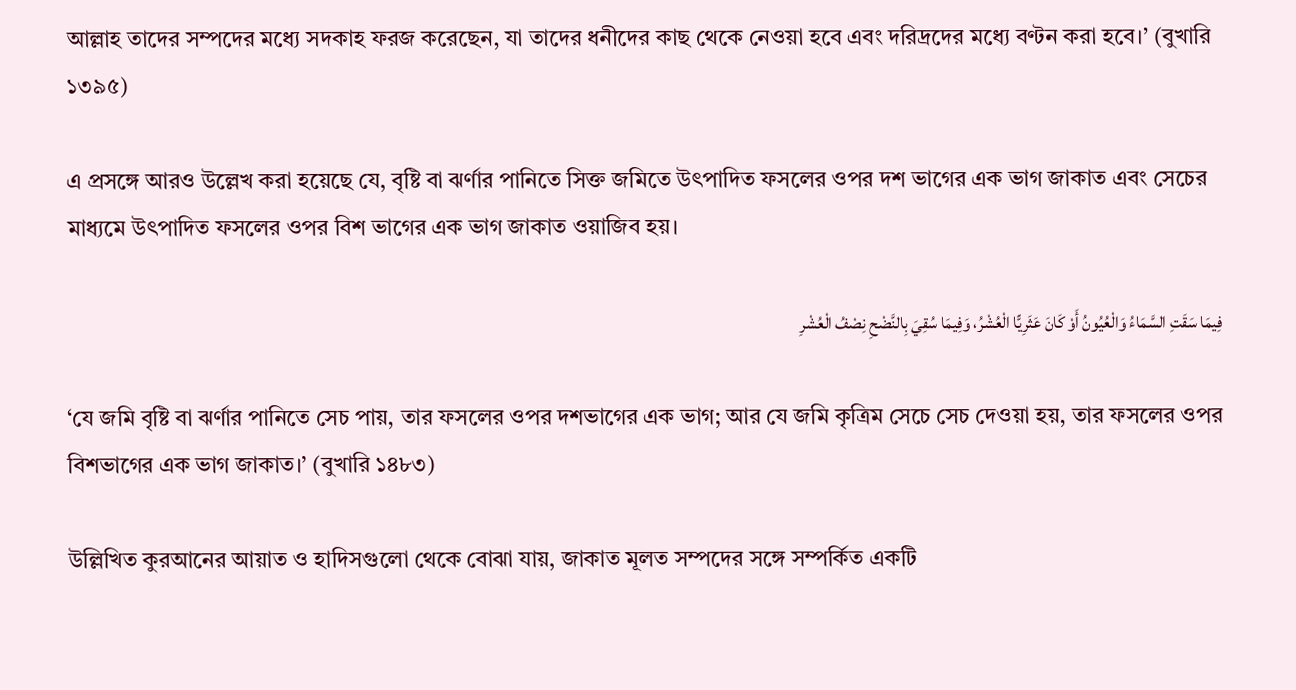আল্লাহ তাদের সম্পদের মধ্যে সদকাহ ফরজ করেছেন, যা তাদের ধনীদের কাছ থেকে নেওয়া হবে এবং দরিদ্রদের মধ্যে বণ্টন করা হবে।’ (বুখারি ১৩৯৫)

এ প্রসঙ্গে আরও উল্লেখ করা হয়েছে যে, বৃষ্টি বা ঝর্ণার পানিতে সিক্ত জমিতে উৎপাদিত ফসলের ওপর দশ ভাগের এক ভাগ জাকাত এবং সেচের মাধ্যমে উৎপাদিত ফসলের ওপর বিশ ভাগের এক ভাগ জাকাত ওয়াজিব হয়।

فِيمَا سَقَتِ السَّمَاءُ وَالْعُيُونُ أَوْ كَانَ عَثَرِيًّا الْعُشْرُ، وَفِيمَا سُقِيَ بِالنَّضْحِ نِصْفُ الْعُشْرِ

‘যে জমি বৃষ্টি বা ঝর্ণার পানিতে সেচ পায়, তার ফসলের ওপর দশভাগের এক ভাগ; আর যে জমি কৃত্রিম সেচে সেচ দেওয়া হয়, তার ফসলের ওপর বিশভাগের এক ভাগ জাকাত।’ (বুখারি ১৪৮৩)

উল্লিখিত কুরআনের আয়াত ও হাদিসগুলো থেকে বোঝা যায়, জাকাত মূলত সম্পদের সঙ্গে সম্পর্কিত একটি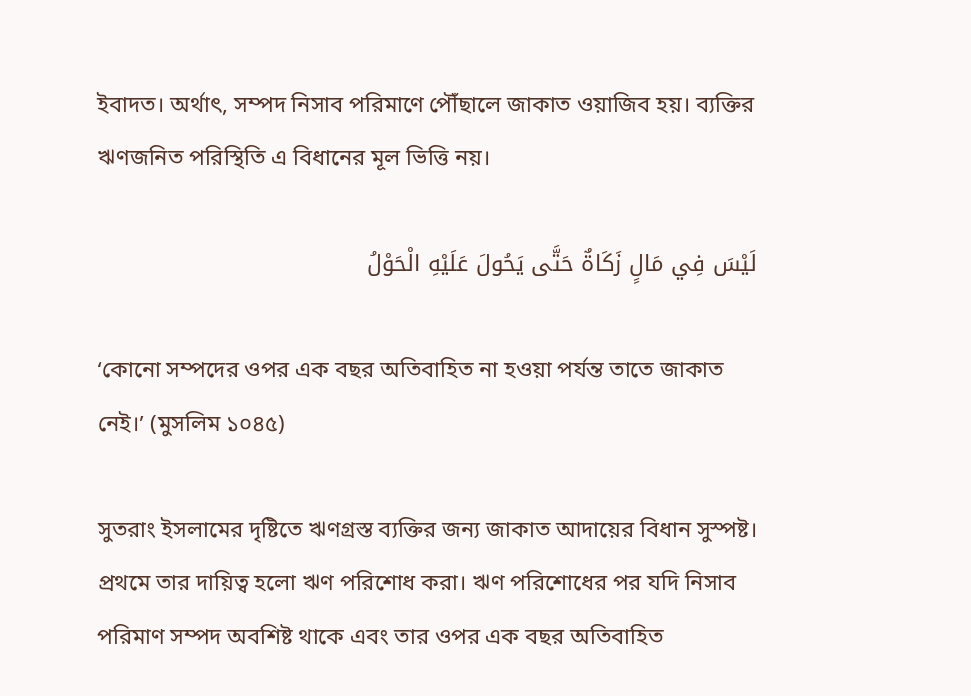ইবাদত। অর্থাৎ, সম্পদ নিসাব পরিমাণে পৌঁছালে জাকাত ওয়াজিব হয়। ব্যক্তির ঋণজনিত পরিস্থিতি এ বিধানের মূল ভিত্তি নয়।

لَيْسَ فِي مَالٍ زَكَاةٌ حَتَّى يَحُولَ عَلَيْهِ الْحَوْلُ

‘কোনো সম্পদের ওপর এক বছর অতিবাহিত না হওয়া পর্যন্ত তাতে জাকাত নেই।’ (মুসলিম ১০৪৫)

সুতরাং ইসলামের দৃষ্টিতে ঋণগ্রস্ত ব্যক্তির জন্য জাকাত আদায়ের বিধান সুস্পষ্ট। প্রথমে তার দায়িত্ব হলো ঋণ পরিশোধ করা। ঋণ পরিশোধের পর যদি নিসাব পরিমাণ সম্পদ অবশিষ্ট থাকে এবং তার ওপর এক বছর অতিবাহিত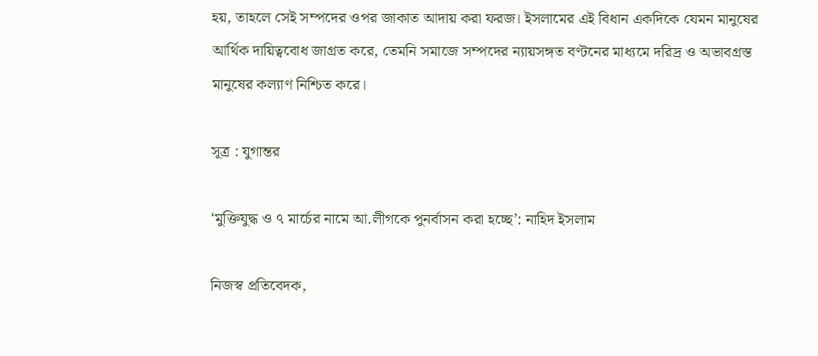হয়, তাহলে সেই সম্পদের ওপর জাকাত আদায় করা ফরজ। ইসলামের এই বিধান একদিকে যেমন মানুষের আর্থিক দায়িত্ববোধ জাগ্রত করে, তেমনি সমাজে সম্পদের ন্যায়সঙ্গত বণ্টনের মাধ্যমে দরিদ্র ও অভাবগ্রস্ত মানুষের কল্যাণ নিশ্চিত করে।

সূত্র : যুগান্তর

‘মুক্তিযুদ্ধ ও ৭ মার্চের নামে আ.লীগকে পুনর্বাসন করা হচ্ছে’: নাহিদ ইসলাম

নিজস্ব প্রতিবেদক,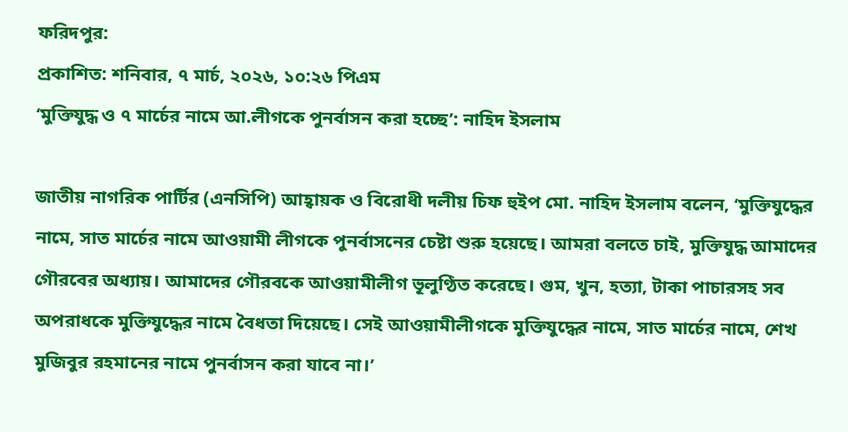ফরিদপুর:
প্রকাশিত: শনিবার, ৭ মার্চ, ২০২৬, ১০:২৬ পিএম
‘মুক্তিযুদ্ধ ও ৭ মার্চের নামে আ.লীগকে পুনর্বাসন করা হচ্ছে’: নাহিদ ইসলাম

জাতীয় নাগরিক পার্টির (এনসিপি) আহ্বায়ক ও বিরোধী দলীয় চিফ হুইপ মো. নাহিদ ইসলাম বলেন, ‘মুক্তিযুদ্ধের নামে, সাত মার্চের নামে আওয়ামী লীগকে পুনর্বাসনের চেষ্টা শুরু হয়েছে। আমরা বলতে চাই, মুক্তিযুদ্ধ আমাদের গৌরবের অধ্যায়। আমাদের গৌরবকে আওয়ামীলীগ ভূলুণ্ঠিত করেছে। গুম, খুন, হত্যা, টাকা পাচারসহ সব অপরাধকে মুক্তিযুদ্ধের নামে বৈধতা দিয়েছে। সেই আওয়ামীলীগকে মুক্তিযুদ্ধের নামে, সাত মার্চের নামে, শেখ মুজিবুর রহমানের নামে পুনর্বাসন করা যাবে না।’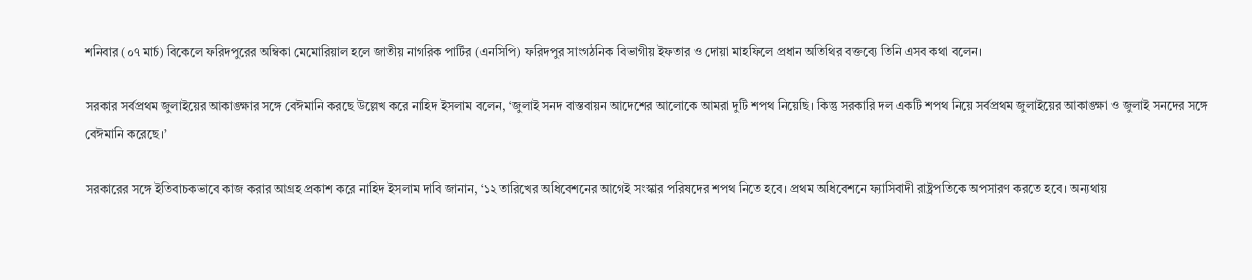শনিবার (০৭ মার্চ) বিকেলে ফরিদপুরের অম্বিকা মেমোরিয়াল হলে জাতীয় নাগরিক পার্টির (এনসিপি) ফরিদপুর সাংগঠনিক বিভাগীয় ইফতার ও দোয়া মাহফিলে প্রধান অতিথির বক্তব্যে তিনি এসব কথা বলেন।

সরকার সর্বপ্রথম জুলাইয়ের আকাঙ্ক্ষার সঙ্গে বেঈমানি করছে উল্লেখ করে নাহিদ ইসলাম বলেন, ‘জুলাই সনদ বাস্তবায়ন আদেশের আলোকে আমরা দুটি শপথ নিয়েছি। কিন্তু সরকারি দল একটি শপথ নিয়ে সর্বপ্রথম জুলাইয়ের আকাঙ্ক্ষা ও জুলাই সনদের সঙ্গে বেঈমানি করেছে।’

সরকারের সঙ্গে ইতিবাচকভাবে কাজ করার আগ্রহ প্রকাশ করে নাহিদ ইসলাম দাবি জানান, ‘১২ তারিখের অধিবেশনের আগেই সংস্কার পরিষদের শপথ নিতে হবে। প্রথম অধিবেশনে ফ্যাসিবাদী রাষ্ট্রপতিকে অপসারণ করতে হবে। অন্যথায়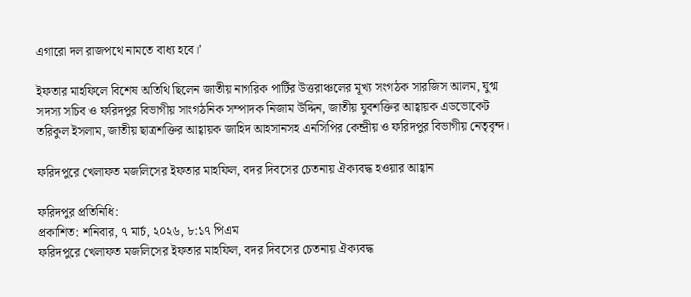এগারো দল রাজপথে নামতে বাধ্য হবে।’

ইফতার মাহফিলে বিশেষ অতিথি ছিলেন জাতীয় নাগরিক পার্টির উত্তরাঞ্চলের মূখ্য সংগঠক সারজিস আলম, যুগ্ম সদস্য সচিব ও ফরিদপুর বিভাগীয় সাংগঠনিক সম্পাদক নিজাম উদ্দিন, জাতীয় যুবশক্তির আহ্বায়ক এডভোকেট তরিকুল ইসলাম, জাতীয় ছাত্রশক্তির আহ্বায়ক জাহিদ আহসানসহ এনসিপির কেন্দ্রীয় ও ফরিদপুর বিভাগীয় নেতৃবৃন্দ।

ফরিদপুরে খেলাফত মজলিসের ইফতার মাহফিল, বদর দিবসের চেতনায় ঐক্যবদ্ধ হওয়ার আহ্বান

ফরিদপুর প্রতিনিধি:
প্রকাশিত: শনিবার, ৭ মার্চ, ২০২৬, ৮:১৭ পিএম
ফরিদপুরে খেলাফত মজলিসের ইফতার মাহফিল, বদর দিবসের চেতনায় ঐক্যবদ্ধ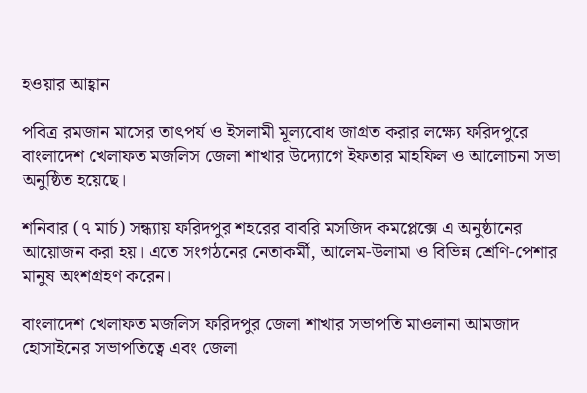হওয়ার আহ্বান

পবিত্র রমজান মাসের তাৎপর্য ও ইসলামী মূল্যবোধ জাগ্রত করার লক্ষ্যে ফরিদপুরে বাংলাদেশ খেলাফত মজলিস জেলা শাখার উদ্যোগে ইফতার মাহফিল ও আলোচনা সভা অনুষ্ঠিত হয়েছে।

শনিবার (৭ মার্চ) সন্ধ্যায় ফরিদপুর শহরের বাবরি মসজিদ কমপ্লেক্সে এ অনুষ্ঠানের আয়োজন করা হয়। এতে সংগঠনের নেতাকর্মী, আলেম-উলামা ও বিভিন্ন শ্রেণি-পেশার মানুষ অংশগ্রহণ করেন।

বাংলাদেশ খেলাফত মজলিস ফরিদপুর জেলা শাখার সভাপতি মাওলানা আমজাদ হোসাইনের সভাপতিত্বে এবং জেলা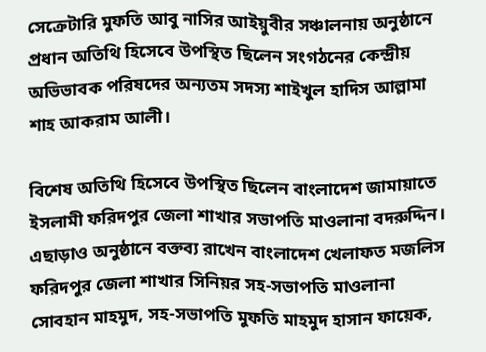সেক্রেটারি মুফতি আবু নাসির আইয়ুবীর সঞ্চালনায় অনুষ্ঠানে প্রধান অতিথি হিসেবে উপস্থিত ছিলেন সংগঠনের কেন্দ্রীয় অভিভাবক পরিষদের অন্যতম সদস্য শাইখুল হাদিস আল্লামা শাহ আকরাম আলী।

বিশেষ অতিথি হিসেবে উপস্থিত ছিলেন বাংলাদেশ জামায়াতে ইসলামী ফরিদপুর জেলা শাখার সভাপতি মাওলানা বদরুদ্দিন। এছাড়াও অনুষ্ঠানে বক্তব্য রাখেন বাংলাদেশ খেলাফত মজলিস ফরিদপুর জেলা শাখার সিনিয়র সহ-সভাপতি মাওলানা সোবহান মাহমুদ, সহ-সভাপতি মুফতি মাহমুদ হাসান ফায়েক,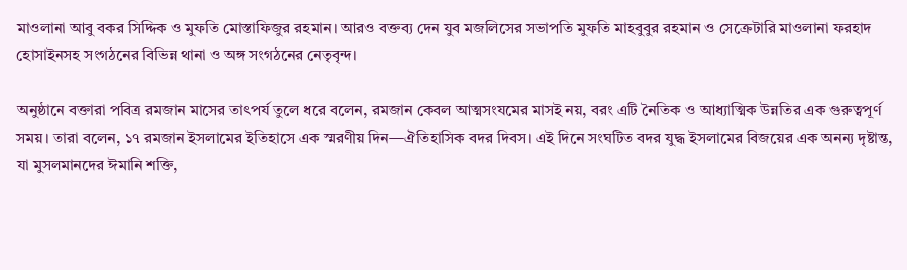মাওলানা আবু বকর সিদ্দিক ও মুফতি মোস্তাফিজুর রহমান। আরও বক্তব্য দেন যুব মজলিসের সভাপতি মুফতি মাহবুবুর রহমান ও সেক্রেটারি মাওলানা ফরহাদ হোসাইনসহ সংগঠনের বিভিন্ন থানা ও অঙ্গ সংগঠনের নেতৃবৃন্দ।

অনুষ্ঠানে বক্তারা পবিত্র রমজান মাসের তাৎপর্য তুলে ধরে বলেন, রমজান কেবল আত্মসংযমের মাসই নয়, বরং এটি নৈতিক ও আধ্যাত্মিক উন্নতির এক গুরুত্বপূর্ণ সময়। তারা বলেন, ১৭ রমজান ইসলামের ইতিহাসে এক স্মরণীয় দিন—ঐতিহাসিক বদর দিবস। এই দিনে সংঘটিত বদর যুদ্ধ ইসলামের বিজয়ের এক অনন্য দৃষ্টান্ত, যা মুসলমানদের ঈমানি শক্তি,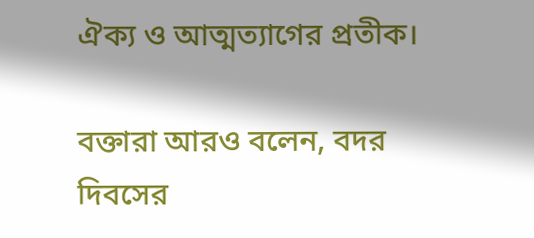ঐক্য ও আত্মত্যাগের প্রতীক।

বক্তারা আরও বলেন, বদর দিবসের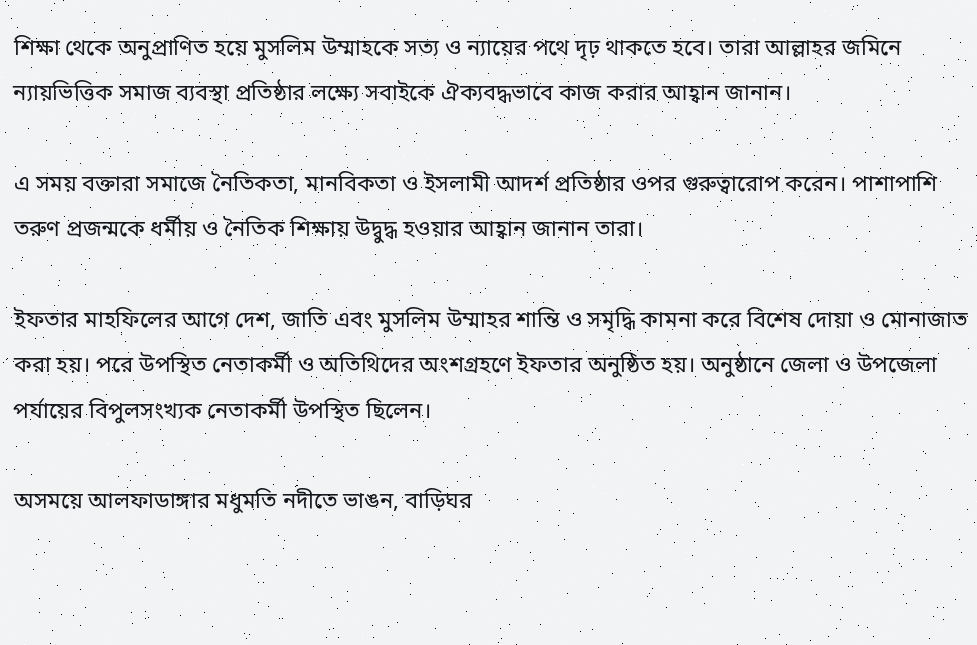শিক্ষা থেকে অনুপ্রাণিত হয়ে মুসলিম উম্মাহকে সত্য ও ন্যায়ের পথে দৃঢ় থাকতে হবে। তারা আল্লাহর জমিনে ন্যায়ভিত্তিক সমাজ ব্যবস্থা প্রতিষ্ঠার লক্ষ্যে সবাইকে ঐক্যবদ্ধভাবে কাজ করার আহ্বান জানান।

এ সময় বক্তারা সমাজে নৈতিকতা, মানবিকতা ও ইসলামী আদর্শ প্রতিষ্ঠার ওপর গুরুত্বারোপ করেন। পাশাপাশি তরুণ প্রজন্মকে ধর্মীয় ও নৈতিক শিক্ষায় উদ্বুদ্ধ হওয়ার আহ্বান জানান তারা।

ইফতার মাহফিলের আগে দেশ, জাতি এবং মুসলিম উম্মাহর শান্তি ও সমৃদ্ধি কামনা করে বিশেষ দোয়া ও মোনাজাত করা হয়। পরে উপস্থিত নেতাকর্মী ও অতিথিদের অংশগ্রহণে ইফতার অনুষ্ঠিত হয়। অনুষ্ঠানে জেলা ও উপজেলা পর্যায়ের বিপুলসংখ্যক নেতাকর্মী উপস্থিত ছিলেন।

অসময়ে আলফাডাঙ্গার মধুমতি নদীতে ভাঙন, বাড়িঘর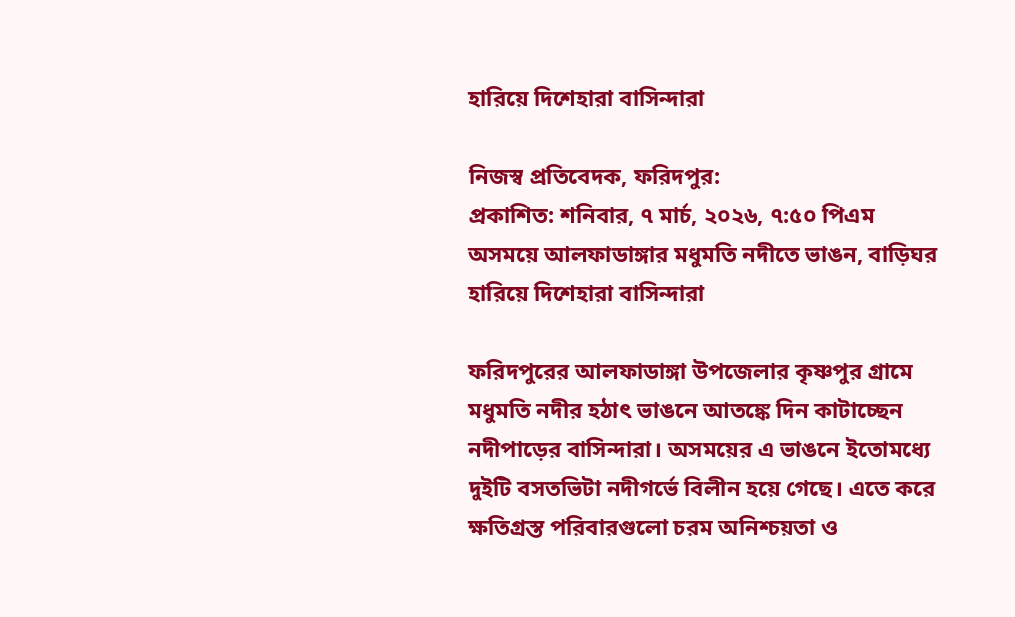হারিয়ে দিশেহারা বাসিন্দারা

নিজস্ব প্রতিবেদক, ফরিদপুর:
প্রকাশিত: শনিবার, ৭ মার্চ, ২০২৬, ৭:৫০ পিএম
অসময়ে আলফাডাঙ্গার মধুমতি নদীতে ভাঙন, বাড়িঘর হারিয়ে দিশেহারা বাসিন্দারা

ফরিদপুরের আলফাডাঙ্গা উপজেলার কৃষ্ণপুর গ্রামে মধুমতি নদীর হঠাৎ ভাঙনে আতঙ্কে দিন কাটাচ্ছেন নদীপাড়ের বাসিন্দারা। অসময়ের এ ভাঙনে ইতোমধ্যে দুইটি বসতভিটা নদীগর্ভে বিলীন হয়ে গেছে। এতে করে ক্ষতিগ্রস্ত পরিবারগুলো চরম অনিশ্চয়তা ও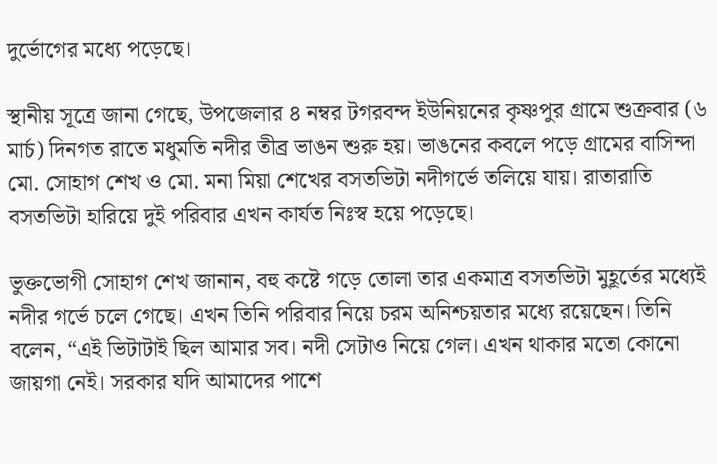দুর্ভোগের মধ্যে পড়েছে।

স্থানীয় সূত্রে জানা গেছে, উপজেলার ৪ নম্বর টগরবন্দ ইউনিয়নের কৃষ্ণপুর গ্রামে শুক্রবার (৬ মার্চ) দিনগত রাতে মধুমতি নদীর তীব্র ভাঙন শুরু হয়। ভাঙনের কবলে পড়ে গ্রামের বাসিন্দা মো. সোহাগ শেখ ও মো. মনা মিয়া শেখের বসতভিটা নদীগর্ভে তলিয়ে যায়। রাতারাতি বসতভিটা হারিয়ে দুই পরিবার এখন কার্যত নিঃস্ব হয়ে পড়েছে।

ভুক্তভোগী সোহাগ শেখ জানান, বহু কষ্টে গড়ে তোলা তার একমাত্র বসতভিটা মুহূর্তের মধ্যেই নদীর গর্ভে চলে গেছে। এখন তিনি পরিবার নিয়ে চরম অনিশ্চয়তার মধ্যে রয়েছেন। তিনি বলেন, “এই ভিটাটাই ছিল আমার সব। নদী সেটাও নিয়ে গেল। এখন থাকার মতো কোনো জায়গা নেই। সরকার যদি আমাদের পাশে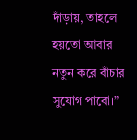দাঁড়ায়, তাহলে হয়তো আবার নতুন করে বাঁচার সুযোগ পাবো।”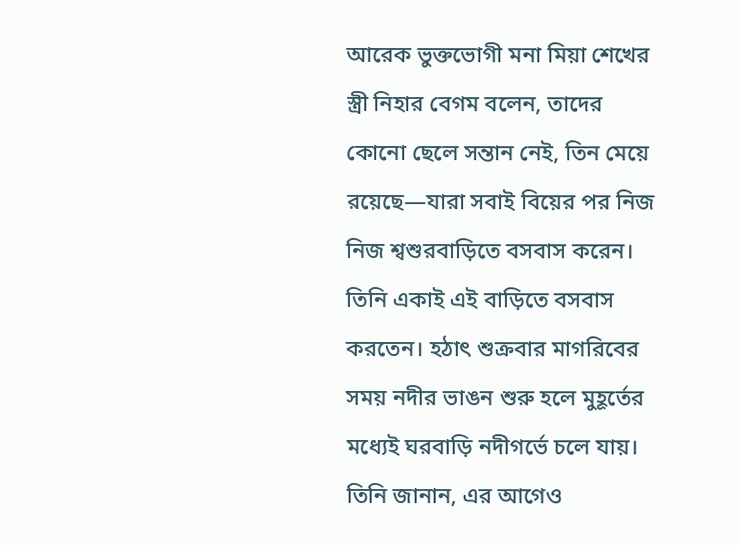আরেক ভুক্তভোগী মনা মিয়া শেখের স্ত্রী নিহার বেগম বলেন, তাদের কোনো ছেলে সন্তান নেই, তিন মেয়ে রয়েছে—যারা সবাই বিয়ের পর নিজ নিজ শ্বশুরবাড়িতে বসবাস করেন। তিনি একাই এই বাড়িতে বসবাস করতেন। হঠাৎ শুক্রবার মাগরিবের সময় নদীর ভাঙন শুরু হলে মুহূর্তের মধ্যেই ঘরবাড়ি নদীগর্ভে চলে যায়। তিনি জানান, এর আগেও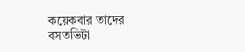কয়েকবার তাদের বসতভিটা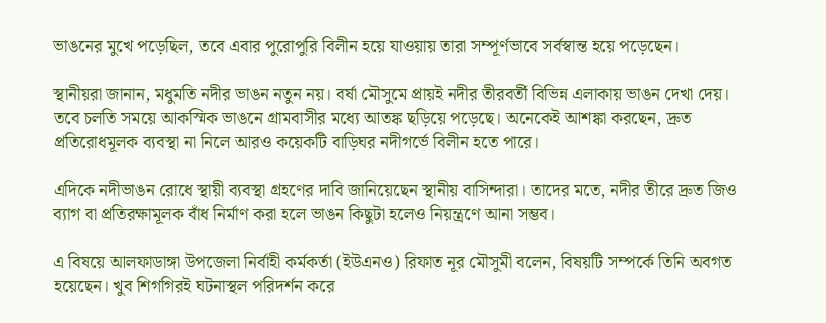ভাঙনের মুখে পড়েছিল, তবে এবার পুরোপুরি বিলীন হয়ে যাওয়ায় তারা সম্পূর্ণভাবে সর্বস্বান্ত হয়ে পড়েছেন।

স্থানীয়রা জানান, মধুমতি নদীর ভাঙন নতুন নয়। বর্ষা মৌসুমে প্রায়ই নদীর তীরবর্তী বিভিন্ন এলাকায় ভাঙন দেখা দেয়। তবে চলতি সময়ে আকস্মিক ভাঙনে গ্রামবাসীর মধ্যে আতঙ্ক ছড়িয়ে পড়েছে। অনেকেই আশঙ্কা করছেন, দ্রুত প্রতিরোধমূলক ব্যবস্থা না নিলে আরও কয়েকটি বাড়িঘর নদীগর্ভে বিলীন হতে পারে।

এদিকে নদীভাঙন রোধে স্থায়ী ব্যবস্থা গ্রহণের দাবি জানিয়েছেন স্থানীয় বাসিন্দারা। তাদের মতে, নদীর তীরে দ্রুত জিও ব্যাগ বা প্রতিরক্ষামূলক বাঁধ নির্মাণ করা হলে ভাঙন কিছুটা হলেও নিয়ন্ত্রণে আনা সম্ভব।

এ বিষয়ে আলফাডাঙ্গা উপজেলা নির্বাহী কর্মকর্তা (ইউএনও) রিফাত নূর মৌসুমী বলেন, বিষয়টি সম্পর্কে তিনি অবগত হয়েছেন। খুব শিগগিরই ঘটনাস্থল পরিদর্শন করে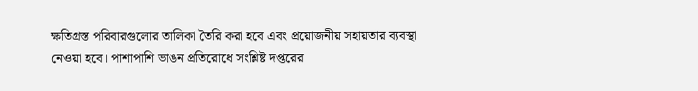ক্ষতিগ্রস্ত পরিবারগুলোর তালিকা তৈরি করা হবে এবং প্রয়োজনীয় সহায়তার ব্যবস্থা নেওয়া হবে। পাশাপাশি ভাঙন প্রতিরোধে সংশ্লিষ্ট দপ্তরের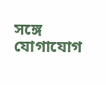সঙ্গে যোগাযোগ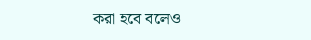করা হবে বলেও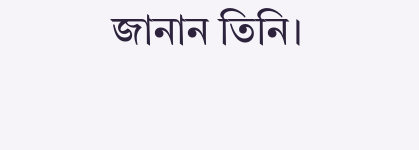জানান তিনি।